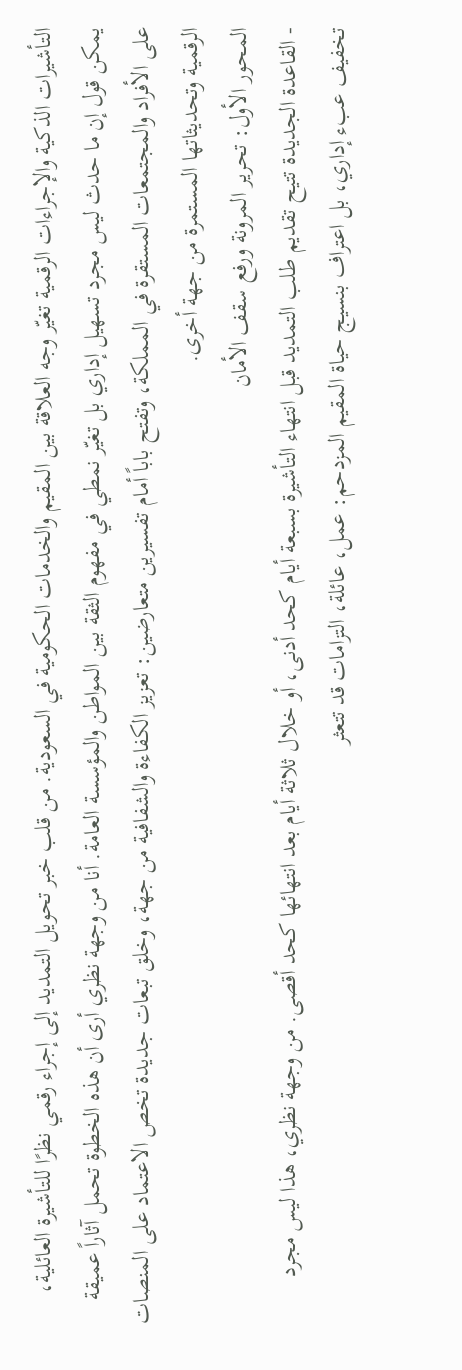التأشيرات الذكية والإجراءات الرقمية تغيّر وجه العلاقة بين المقيم والخدمات الحكومية في السعودية. من قلب خبر تحويل التمديد إلى إجراء رقمي نظرًا للتأشيرة العائلية، يمكن قول إن ما حدث ليس مجرد تسهيل إداري بل تغيّر نمطي في مفهوم الثقة بين المواطن والمؤسسة العامة. أنا من وجهة نظري أرى أن هذه الخطوة تحمل آثاراً عميقة على الأفراد والمجتمعات المستقرة في المملكة، وتفتح باباً أمام تفسيرين متعارضين: تعزيز الكفاءة والشفافية من جهة، وخلق تبعات جديدة تخص الاعتماد على المنصات الرقمية وتحديثاتها المستمرة من جهة أخرى.
المحور الأول: تحرير المرونة ورفع سقف الأمان
- القاعدة الجديدة تتيح تقديم طلب التمديد قبل انتهاء التأشيرة بسبعة أيام كحد أدنى، أو خلال ثلاثة أيام بعد انتهائها كحد أقصى. من وجهة نظري، هذا ليس مجرد تخفيف عبء إداري، بل اعتراف بنسيج حياة المقيم المزدحم: عمل، عائلة، التزامات قد تتعثر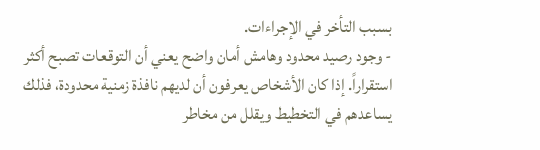بسبب التأخر في الإجراءات.
- وجود رصيد محدود وهامش أمان واضح يعني أن التوقعات تصبح أكثر استقراراً. إذا كان الأشخاص يعرفون أن لديهم نافذة زمنية محدودة، فذلك يساعدهم في التخطيط ويقلل من مخاطر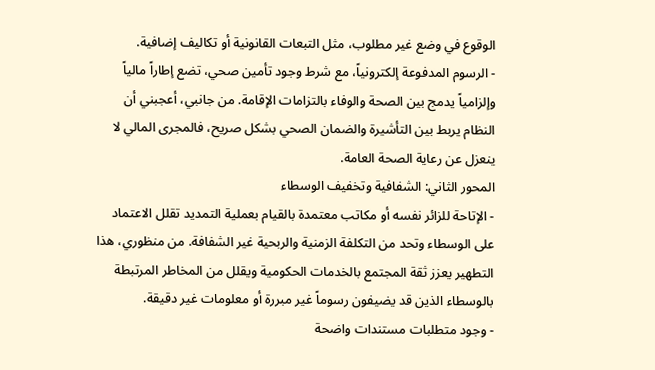الوقوع في وضع غير مطلوب، مثل التبعات القانونية أو تكاليف إضافية.
- الرسوم المدفوعة إلكترونياً، مع شرط وجود تأمين صحي، تضع إطاراً مالياً وإلزامياً يدمج بين الصحة والوفاء بالتزامات الإقامة. من جانبي، أعجبني أن النظام يربط بين التأشيرة والضمان الصحي بشكل صريح، فالمجرى المالي لا ينعزل عن رعاية الصحة العامة.
المحور الثاني: الشفافية وتخفيف الوسطاء
- الإتاحة للزائر نفسه أو مكاتب معتمدة بالقيام بعملية التمديد تقلل الاعتماد على الوسطاء وتحد من التكلفة الزمنية والربحية غير الشفافة. من منظوري، هذا التطهير يعزز ثقة المجتمع بالخدمات الحكومية ويقلل من المخاطر المرتبطة بالوسطاء الذين قد يضيفون رسوماً غير مبررة أو معلومات غير دقيقة.
- وجود متطلبات مستندات واضحة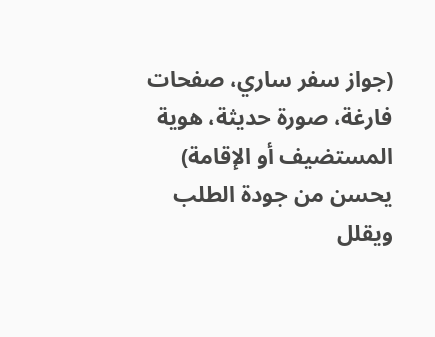(جواز سفر ساري، صفحات فارغة، صورة حديثة، هوية المستضيف أو الإقامة) يحسن من جودة الطلب ويقلل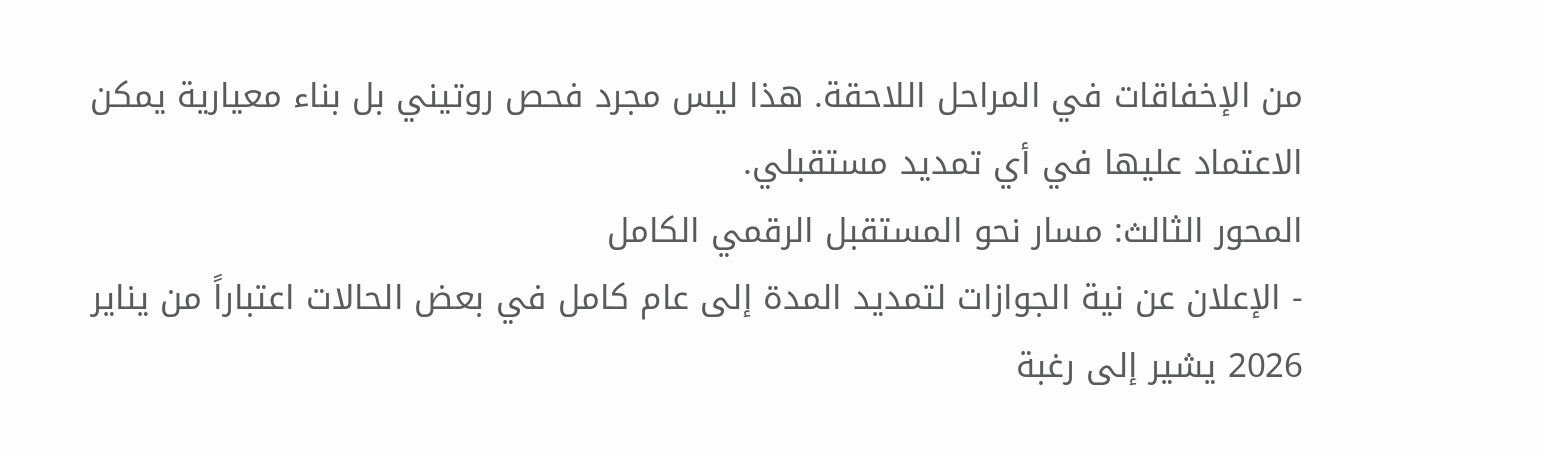من الإخفاقات في المراحل اللاحقة. هذا ليس مجرد فحص روتيني بل بناء معيارية يمكن الاعتماد عليها في أي تمديد مستقبلي.
المحور الثالث: مسار نحو المستقبل الرقمي الكامل
- الإعلان عن نية الجوازات لتمديد المدة إلى عام كامل في بعض الحالات اعتباراً من يناير 2026 يشير إلى رغبة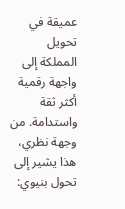عميقة في تحويل المملكة إلى واجهة رقمية أكثر ثقة واستدامة. من وجهة نظري، هذا يشير إلى تحول بنيوي: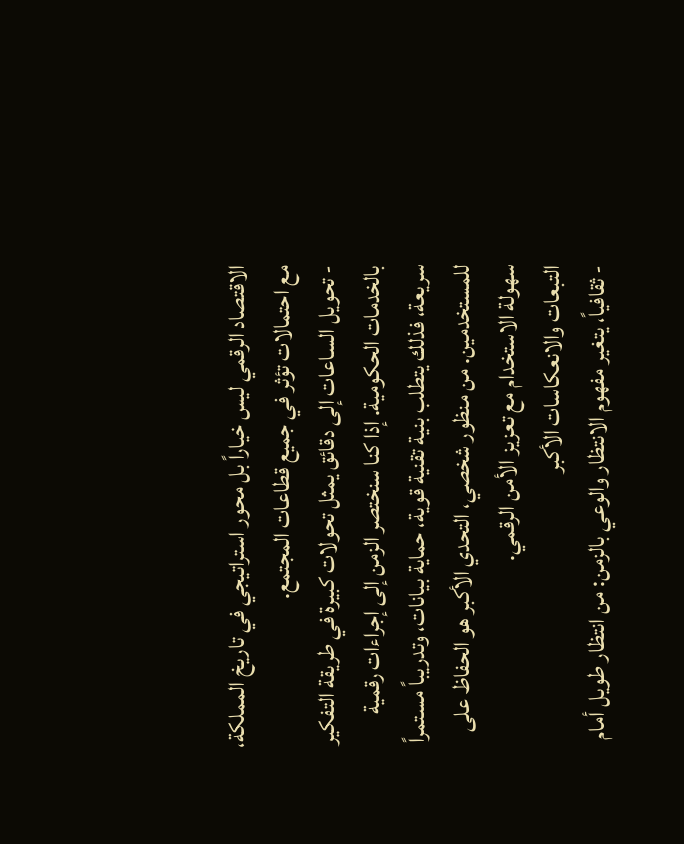الاقتصاد الرقمي ليس خياراً بل محور استراتيجي في تاريخ المملكة، مع احتمالات تؤثر في جميع قطاعات المجتمع.
- تحويل الساعات إلى دقائق يمثل تحولات كبيرة في طريقة التفكير بالخدمات الحكومية. إذا كنا سنختصر الزمن إلى إجراءات رقمية سريعة، فذلك يتطلب بنية تقنية قوية، حماية بيانات، وتدريباً مستمراً للمستخدمين. من منظور شخصي، التحدي الأكبر هو الحفاظ على سهولة الاستخدام مع تعزيز الأمن الرقمي.
التبعات والانعكاسات الأكبر
- ثقافياً، يتغير مفهوم الانتظار والوعي بالزمن: من انتظار طويل أمام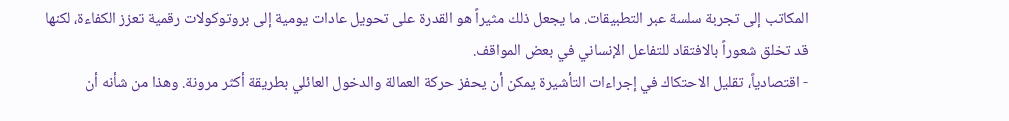المكاتب إلى تجربة سلسة عبر التطبيقات. ما يجعل ذلك مثيراً هو القدرة على تحويل عادات يومية إلى بروتوكولات رقمية تعزز الكفاءة، لكنها قد تخلق شعوراً بالافتقاد للتفاعل الإنساني في بعض المواقف.
- اقتصادياً، تقليل الاحتكاك في إجراءات التأشيرة يمكن أن يحفز حركة العمالة والدخول العائلي بطريقة أكثر مرونة. وهذا من شأنه أن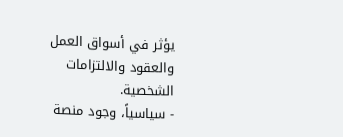يؤثر في أسواق العمل والعقود والالتزامات الشخصية.
- سياسياً، وجود منصة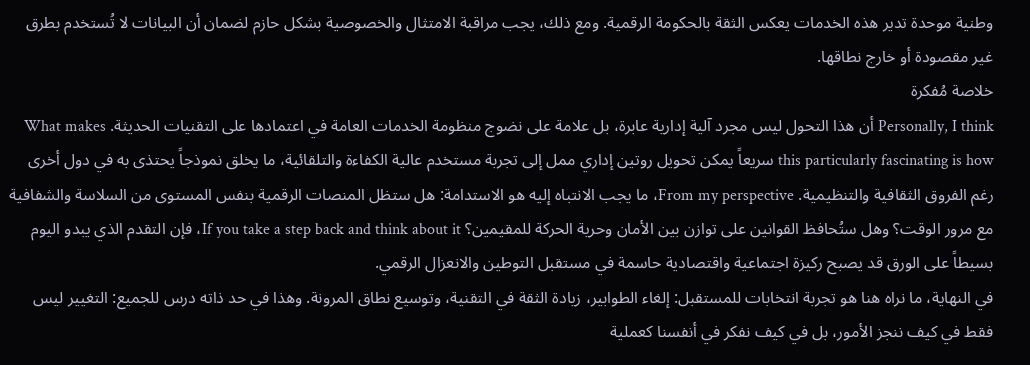وطنية موحدة تدير هذه الخدمات يعكس الثقة بالحكومة الرقمية. ومع ذلك، يجب مراقبة الامتثال والخصوصية بشكل حازم لضمان أن البيانات لا تُستخدم بطرق غير مقصودة أو خارج نطاقها.
خلاصة مُفكرة
Personally, I think أن هذا التحول ليس مجرد آلية إدارية عابرة، بل علامة على نضوج منظومة الخدمات العامة في اعتمادها على التقنيات الحديثة. What makes this particularly fascinating is how سریعاً يمكن تحويل روتين إداري ممل إلى تجربة مستخدم عالية الكفاءة والتلقائية، ما يخلق نموذجاً يحتذى به في دول أخرى رغم الفروق الثقافية والتنظيمية. From my perspective، ما يجب الانتباه إليه هو الاستدامة: هل ستظل المنصات الرقمية بنفس المستوى من السلاسة والشفافية مع مرور الوقت؟ وهل ستُحافظ القوانين على توازن بين الأمان وحرية الحركة للمقيمين؟ If you take a step back and think about it، فإن التقدم الذي يبدو اليوم بسيطاً على الورق قد يصبح ركيزة اجتماعية واقتصادية حاسمة في مستقبل التوطين والانعزال الرقمي.
في النهاية، ما نراه هنا هو تجربة انتخابات للمستقبل: إلغاء الطوابير، زيادة الثقة في التقنية، وتوسيع نطاق المرونة. وهذا في حد ذاته درس للجميع: التغيير ليس فقط في كيف ننجز الأمور، بل في كيف نفكر في أنفسنا كعملية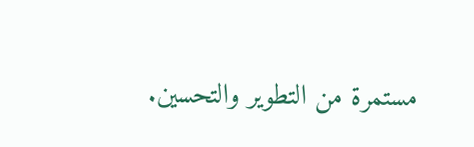مستمرة من التطوير والتحسين.